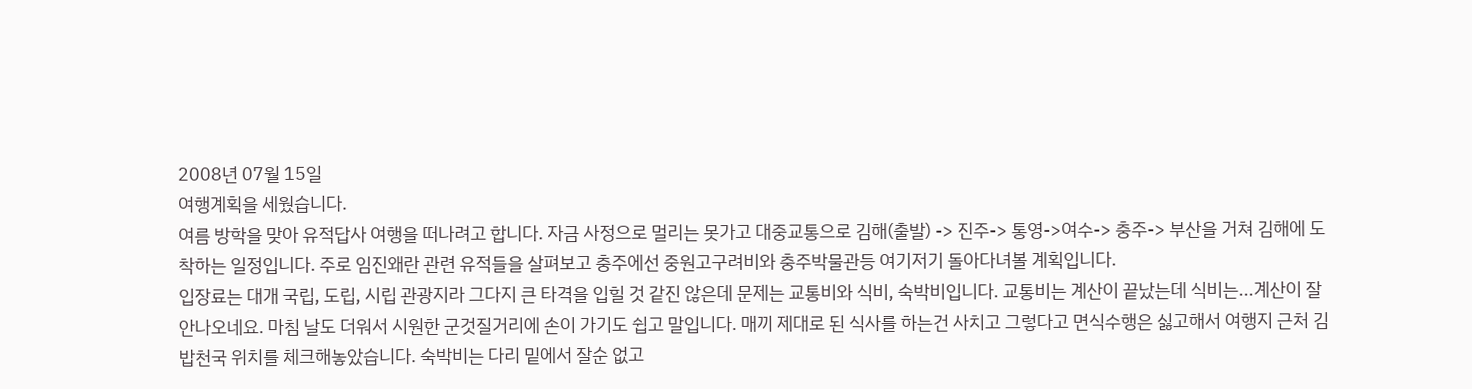2008년 07월 15일
여행계획을 세웠습니다.
여름 방학을 맞아 유적답사 여행을 떠나려고 합니다. 자금 사정으로 멀리는 못가고 대중교통으로 김해(출발) -> 진주-> 통영->여수-> 충주-> 부산을 거쳐 김해에 도착하는 일정입니다. 주로 임진왜란 관련 유적들을 살펴보고 충주에선 중원고구려비와 충주박물관등 여기저기 돌아다녀볼 계획입니다.
입장료는 대개 국립, 도립, 시립 관광지라 그다지 큰 타격을 입힐 것 같진 않은데 문제는 교통비와 식비, 숙박비입니다. 교통비는 계산이 끝났는데 식비는...계산이 잘 안나오네요. 마침 날도 더워서 시원한 군것질거리에 손이 가기도 쉽고 말입니다. 매끼 제대로 된 식사를 하는건 사치고 그렇다고 면식수행은 싫고해서 여행지 근처 김밥천국 위치를 체크해놓았습니다. 숙박비는 다리 밑에서 잘순 없고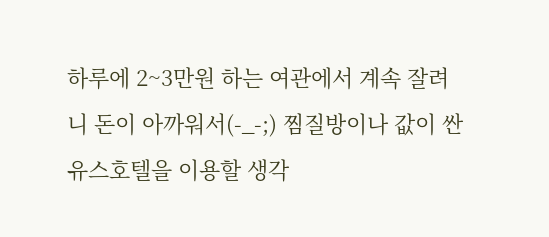하루에 2~3만원 하는 여관에서 계속 잘려니 돈이 아까워서(-_-;) 찜질방이나 값이 싼 유스호텔을 이용할 생각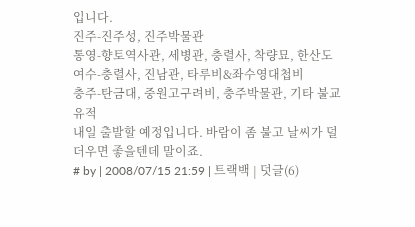입니다.
진주-진주성, 진주박물관
통영-향토역사관, 세병관, 충렬사, 착량묘, 한산도
여수-충렬사, 진남관, 타루비&좌수영대첩비
충주-탄금대, 중원고구려비, 충주박물관, 기타 불교유적
내일 출발할 예정입니다. 바람이 좀 불고 날씨가 덜 더우면 좋을텐데 말이죠.
# by | 2008/07/15 21:59 | 트랙백 | 덧글(6)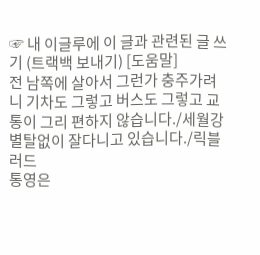☞ 내 이글루에 이 글과 관련된 글 쓰기 (트랙백 보내기) [도움말]
전 남쪽에 살아서 그런가 충주가려니 기차도 그렇고 버스도 그렇고 교통이 그리 편하지 않습니다./세월강
별탈없이 잘다니고 있습니다./릭블러드
통영은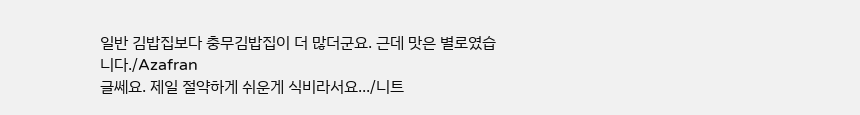일반 김밥집보다 충무김밥집이 더 많더군요. 근데 맛은 별로였습니다./Azafran
글쎄요. 제일 절약하게 쉬운게 식비라서요.../니트